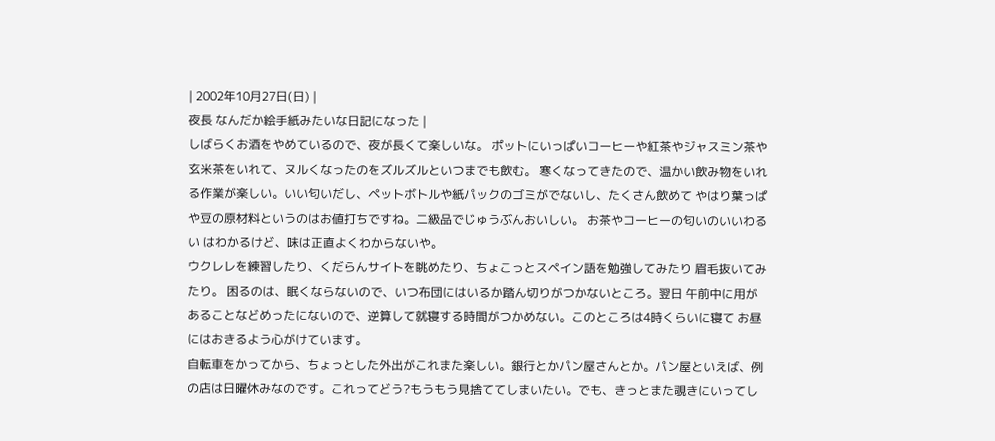| 2002年10月27日(日) |
夜長 なんだか絵手紙みたいな日記になった |
しばらくお酒をやめているので、夜が長くて楽しいな。 ポットにいっぱいコーヒーや紅茶やジャスミン茶や玄米茶をいれて、ヌルくなったのをズルズルといつまでも飲む。 寒くなってきたので、温かい飲み物をいれる作業が楽しい。いい匂いだし、ペットボトルや紙パックのゴミがでないし、たくさん飲めて やはり葉っぱや豆の原材料というのはお値打ちですね。二級品でじゅうぶんおいしい。 お茶やコーヒーの匂いのいいわるい はわかるけど、味は正直よくわからないや。
ウクレレを練習したり、くだらんサイトを眺めたり、ちょこっとスペイン語を勉強してみたり 眉毛抜いてみたり。 困るのは、眠くならないので、いつ布団にはいるか踏ん切りがつかないところ。翌日 午前中に用があることなどめったにないので、逆算して就寝する時間がつかめない。このところは4時くらいに寝て お昼にはおきるよう心がけています。
自転車をかってから、ちょっとした外出がこれまた楽しい。銀行とかパン屋さんとか。パン屋といえば、例の店は日曜休みなのです。これってどう?もうもう見捨ててしまいたい。でも、きっとまた覗きにいってし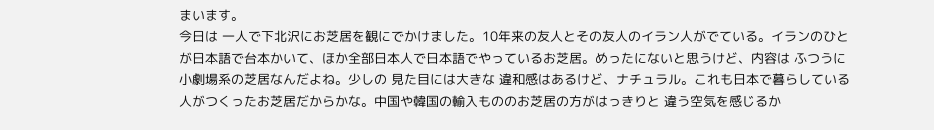まいます。
今日は 一人で下北沢にお芝居を観にでかけました。10年来の友人とその友人のイラン人がでている。イランのひとが日本語で台本かいて、ほか全部日本人で日本語でやっているお芝居。めったにないと思うけど、内容は ふつうに小劇場系の芝居なんだよね。少しの 見た目には大きな 違和感はあるけど、ナチュラル。これも日本で暮らしている人がつくったお芝居だからかな。中国や韓国の輸入もののお芝居の方がはっきりと 違う空気を感じるか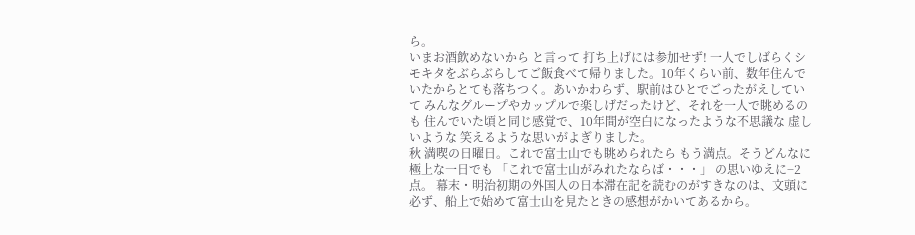ら。
いまお酒飲めないから と言って 打ち上げには参加せず! 一人でしばらくシモキタをぶらぶらしてご飯食べて帰りました。10年くらい前、数年住んでいたからとても落ちつく。あいかわらず、駅前はひとでごったがえしていて みんなグループやカップルで楽しげだったけど、それを一人で眺めるのも 住んでいた頃と同じ感覚で、10年間が空白になったような不思議な 虚しいような 笑えるような思いがよぎりました。
秋 満喫の日曜日。これで富士山でも眺められたら もう満点。そうどんなに極上な一日でも 「これで富士山がみれたならば・・・」 の思いゆえに−2点。 幕末・明治初期の外国人の日本滞在記を読むのがすきなのは、文頭に必ず、船上で始めて富士山を見たときの感想がかいてあるから。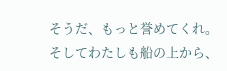そうだ、もっと誉めてくれ。 そしてわたしも船の上から、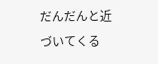だんだんと近づいてくる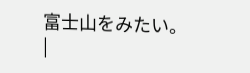富士山をみたい。
|